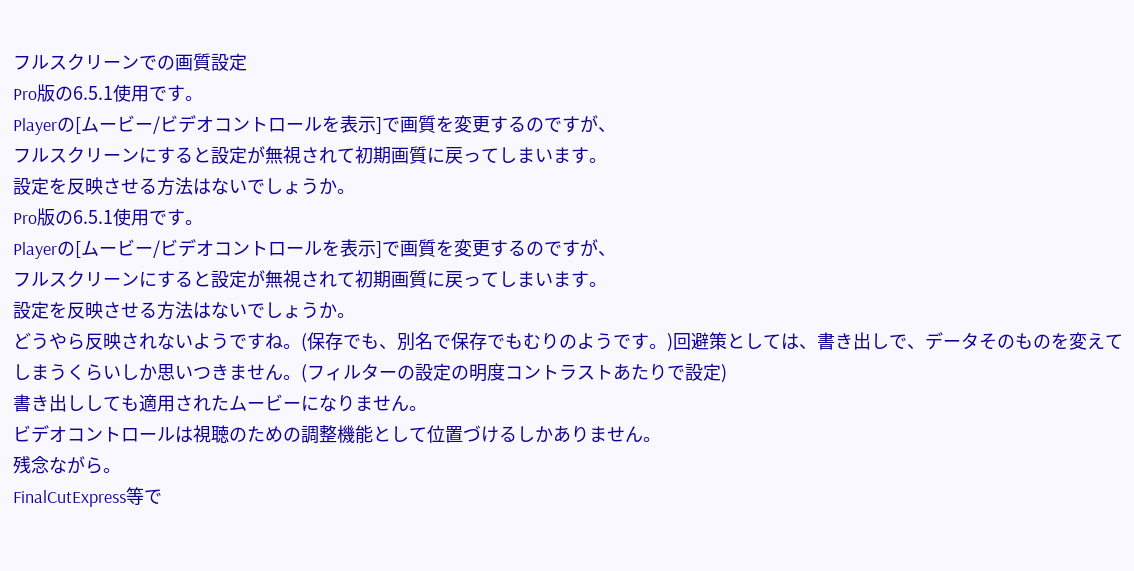フルスクリーンでの画質設定
Pro版の6.5.1使用です。
Playerの[ムービー/ビデオコントロールを表示]で画質を変更するのですが、
フルスクリーンにすると設定が無視されて初期画質に戻ってしまいます。
設定を反映させる方法はないでしょうか。
Pro版の6.5.1使用です。
Playerの[ムービー/ビデオコントロールを表示]で画質を変更するのですが、
フルスクリーンにすると設定が無視されて初期画質に戻ってしまいます。
設定を反映させる方法はないでしょうか。
どうやら反映されないようですね。(保存でも、別名で保存でもむりのようです。)回避策としては、書き出しで、データそのものを変えてしまうくらいしか思いつきません。(フィルターの設定の明度コントラストあたりで設定)
書き出ししても適用されたムービーになりません。
ビデオコントロールは視聴のための調整機能として位置づけるしかありません。
残念ながら。
FinalCutExpress等で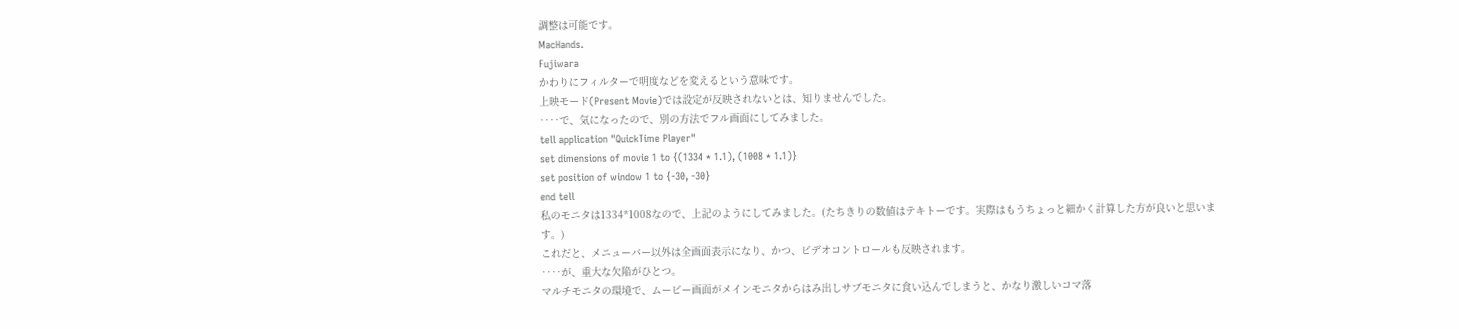調整は可能です。
MacHands.
Fujiwara
かわりにフィルターで明度などを変えるという意味です。
上映モード(Present Movie)では設定が反映されないとは、知りませんでした。
‥‥で、気になったので、別の方法でフル画面にしてみました。
tell application "QuickTime Player"
set dimensions of movie 1 to {(1334 * 1.1), (1008 * 1.1)}
set position of window 1 to {-30, -30}
end tell
私のモニタは1334*1008なので、上記のようにしてみました。(たちきりの数値はテキトーです。実際はもうちょっと細かく計算した方が良いと思います。)
これだと、メニューバー以外は全画面表示になり、かつ、ビデオコントロールも反映されます。
‥‥が、重大な欠陥がひとつ。
マルチモニタの環境で、ムービー画面がメインモニタからはみ出しサブモニタに食い込んでしまうと、かなり激しいコマ落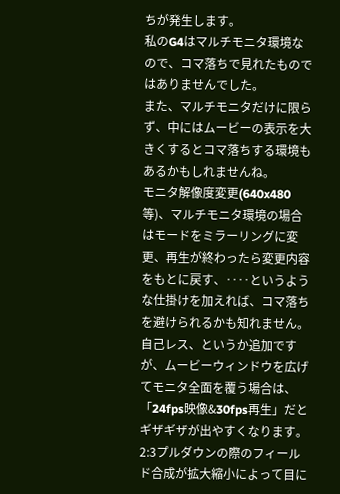ちが発生します。
私のG4はマルチモニタ環境なので、コマ落ちで見れたものではありませんでした。
また、マルチモニタだけに限らず、中にはムービーの表示を大きくするとコマ落ちする環境もあるかもしれませんね。
モニタ解像度変更(640x480等)、マルチモニタ環境の場合はモードをミラーリングに変更、再生が終わったら変更内容をもとに戻す、‥‥というような仕掛けを加えれば、コマ落ちを避けられるかも知れません。
自己レス、というか追加ですが、ムービーウィンドウを広げてモニタ全面を覆う場合は、「24fps映像&30fps再生」だとギザギザが出やすくなります。2:3プルダウンの際のフィールド合成が拡大縮小によって目に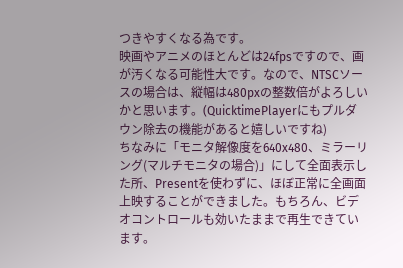つきやすくなる為です。
映画やアニメのほとんどは24fpsですので、画が汚くなる可能性大です。なので、NTSCソースの場合は、縦幅は480pxの整数倍がよろしいかと思います。(QuicktimePlayerにもプルダウン除去の機能があると嬉しいですね)
ちなみに「モニタ解像度を640x480、ミラーリング(マルチモニタの場合)」にして全面表示した所、Presentを使わずに、ほぼ正常に全画面上映することができました。もちろん、ビデオコントロールも効いたままで再生できています。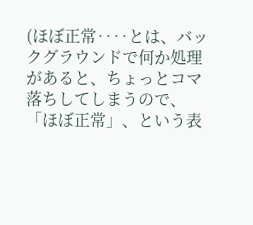(ほぼ正常‥‥とは、バックグラウンドで何か処理があると、ちょっとコマ落ちしてしまうので、「ほぼ正常」、という表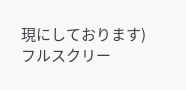現にしております)
フルスクリー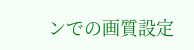ンでの画質設定